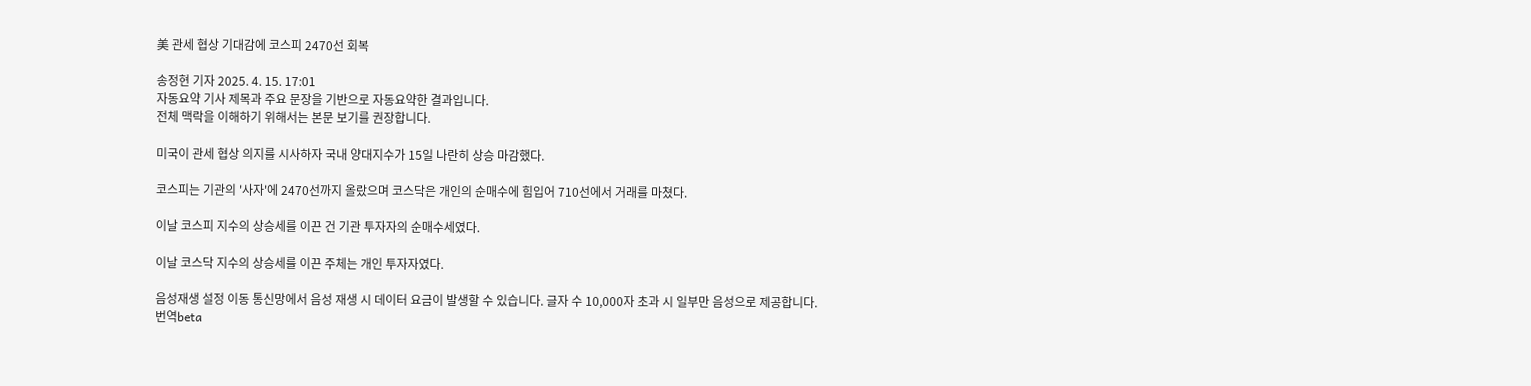美 관세 협상 기대감에 코스피 2470선 회복

송정현 기자 2025. 4. 15. 17:01
자동요약 기사 제목과 주요 문장을 기반으로 자동요약한 결과입니다.
전체 맥락을 이해하기 위해서는 본문 보기를 권장합니다.

미국이 관세 협상 의지를 시사하자 국내 양대지수가 15일 나란히 상승 마감했다.

코스피는 기관의 '사자'에 2470선까지 올랐으며 코스닥은 개인의 순매수에 힘입어 710선에서 거래를 마쳤다.

이날 코스피 지수의 상승세를 이끈 건 기관 투자자의 순매수세였다.

이날 코스닥 지수의 상승세를 이끈 주체는 개인 투자자였다.

음성재생 설정 이동 통신망에서 음성 재생 시 데이터 요금이 발생할 수 있습니다. 글자 수 10,000자 초과 시 일부만 음성으로 제공합니다.
번역beta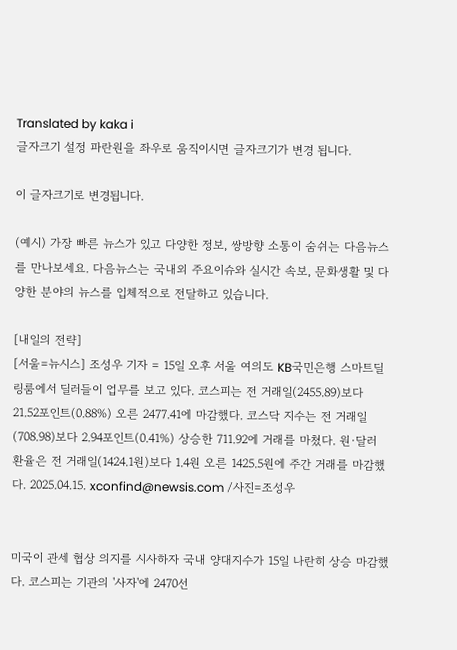Translated by kaka i
글자크기 설정 파란원을 좌우로 움직이시면 글자크기가 변경 됩니다.

이 글자크기로 변경됩니다.

(예시) 가장 빠른 뉴스가 있고 다양한 정보, 쌍방향 소통이 숨쉬는 다음뉴스를 만나보세요. 다음뉴스는 국내외 주요이슈와 실시간 속보, 문화생활 및 다양한 분야의 뉴스를 입체적으로 전달하고 있습니다.

[내일의 전략]
[서울=뉴시스] 조성우 기자 = 15일 오후 서울 여의도 KB국민은행 스마트딜링룸에서 딜러들이 업무를 보고 있다. 코스피는 전 거래일(2455.89)보다 21.52포인트(0.88%) 오른 2477.41에 마감했다. 코스닥 지수는 전 거래일(708.98)보다 2.94포인트(0.41%) 상승한 711.92에 거래를 마쳤다. 원·달러 환율은 전 거래일(1424.1원)보다 1.4원 오른 1425.5원에 주간 거래를 마감했다. 2025.04.15. xconfind@newsis.com /사진=조성우


미국이 관세 협상 의지를 시사하자 국내 양대지수가 15일 나란히 상승 마감했다. 코스피는 기관의 '사자'에 2470선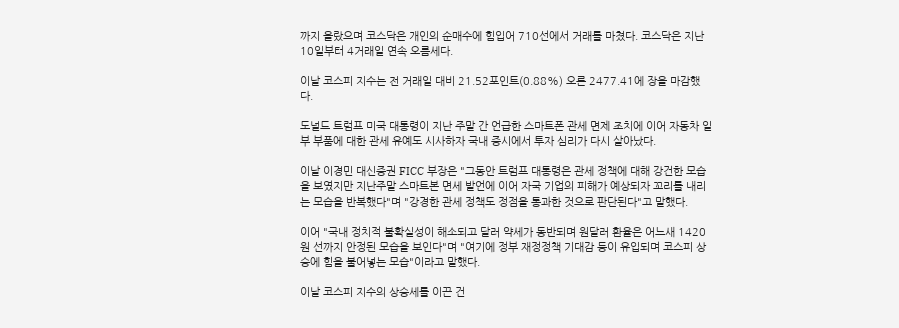까지 올랐으며 코스닥은 개인의 순매수에 힘입어 710선에서 거래를 마쳤다. 코스닥은 지난 10일부터 4거래일 연속 오름세다.

이날 코스피 지수는 전 거래일 대비 21.52포인트(0.88%) 오른 2477.41에 장을 마감했다.

도널드 트럼프 미국 대통령이 지난 주말 간 언급한 스마트폰 관세 면제 조치에 이어 자동차 일부 부품에 대한 관세 유예도 시사하자 국내 증시에서 투자 심리가 다시 살아났다.

이날 이경민 대신증권 FICC 부장은 "그동안 트럼프 대통령은 관세 정책에 대해 강건한 모습을 보였지만 지난주말 스마트본 면세 발언에 이어 자국 기업의 피해가 예상되자 꼬리를 내리는 모습을 반복했다"며 "강경한 관세 정책도 정점을 통과한 것으로 판단된다"고 말했다.

이어 "국내 정치적 불확실성이 해소되고 달러 약세가 동반되며 원달러 환율은 어느새 1420원 선까지 안정된 모습을 보인다"며 "여기에 정부 재정정책 기대감 등이 유입되며 코스피 상승에 힘을 불어넣는 모습"이라고 말했다.

이날 코스피 지수의 상승세를 이끈 건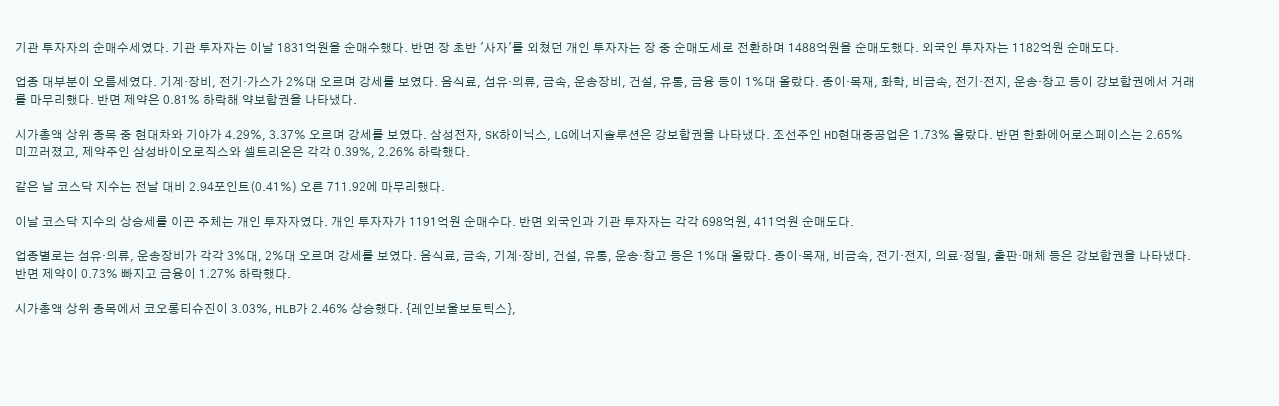기관 투자자의 순매수세였다. 기관 투자자는 이날 1831억원을 순매수했다. 반면 장 초반 '사자'를 외쳤던 개인 투자자는 장 중 순매도세로 전환하며 1488억원을 순매도했다. 외국인 투자자는 1182억원 순매도다.

업종 대부분이 오름세였다. 기계·장비, 전기·가스가 2%대 오르며 강세를 보였다. 음식료, 섬유·의류, 금속, 운송장비, 건설, 유통, 금융 등이 1%대 올랐다. 종이·목재, 화학, 비금속, 전기·전지, 운송·창고 등이 강보합권에서 거래를 마무리했다. 반면 제약은 0.81% 하락해 약보합권을 나타냈다.

시가총액 상위 종목 중 현대차와 기아가 4.29%, 3.37% 오르며 강세를 보였다. 삼성전자, SK하이닉스, LG에너지솔루션은 강보합권을 나타냈다. 조선주인 HD현대중공업은 1.73% 올랐다. 반면 한화에어로스페이스는 2.65% 미끄러졌고, 제약주인 삼성바이오로직스와 셀트리온은 각각 0.39%, 2.26% 하락했다.

같은 날 코스닥 지수는 전날 대비 2.94포인트(0.41%) 오른 711.92에 마무리했다.

이날 코스닥 지수의 상승세를 이끈 주체는 개인 투자자였다. 개인 투자자가 1191억원 순매수다. 반면 외국인과 기관 투자자는 각각 698억원, 411억원 순매도다.

업종별로는 섬유·의류, 운송장비가 각각 3%대, 2%대 오르며 강세를 보였다. 음식료, 금속, 기계·장비, 건설, 유통, 운송·창고 등은 1%대 올랐다. 종이·목재, 비금속, 전기·전지, 의료·정밀, 출판·매체 등은 강보합권을 나타냈다. 반면 제약이 0.73% 빠지고 금융이 1.27% 하락했다.

시가총액 상위 종목에서 코오롱티슈진이 3.03%, HLB가 2.46% 상승했다. {레인보울보토틱스},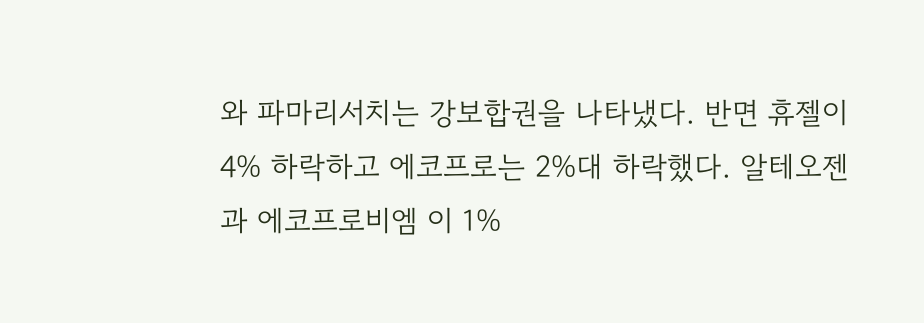와 파마리서치는 강보합권을 나타냈다. 반면 휴젤이 4% 하락하고 에코프로는 2%대 하락했다. 알테오젠과 에코프로비엠 이 1%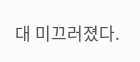대 미끄러졌다.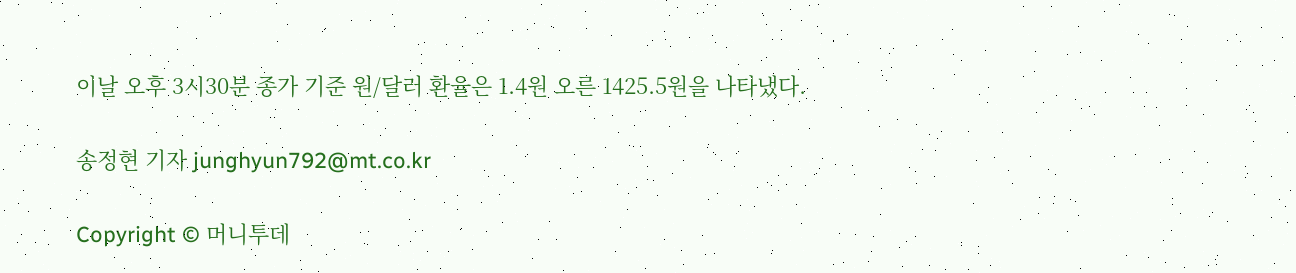이날 오후 3시30분 종가 기준 원/달러 환율은 1.4원 오른 1425.5원을 나타냈다.

송정현 기자 junghyun792@mt.co.kr

Copyright © 머니투데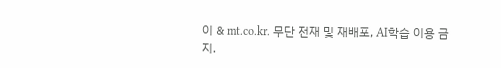이 & mt.co.kr. 무단 전재 및 재배포, AI학습 이용 금지.